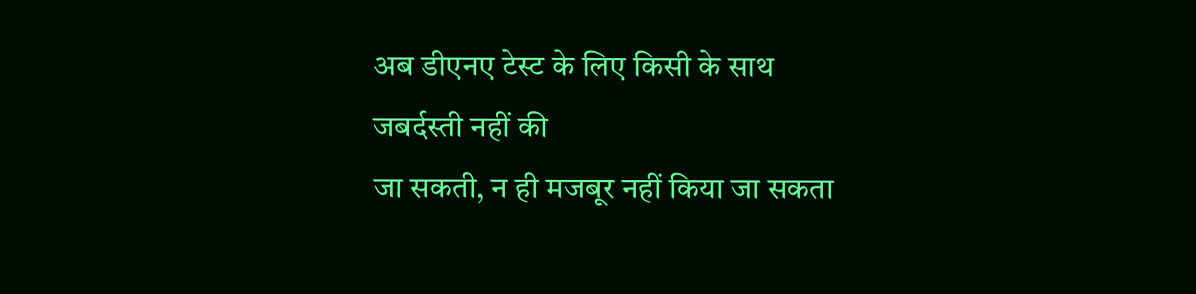अब डीएनए टेस्ट के लिए किसी के साथ जबर्दस्ती नहीं की
जा सकती, न ही मजबूर नहीं किया जा सकता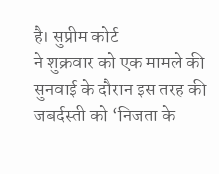है। सुप्रीम कोर्ट
ने शुक्रवार को एक मामले की सुनवाई के दौरान इस तरह की
जबर्दस्ती को ‘निजता के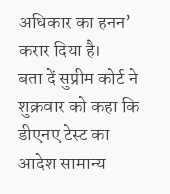अधिकार का हनन’ करार दिया है।
बता दें सुप्रीम कोर्ट ने शुक्रवार को कहा कि डीएनए टेस्ट का
आदेश सामान्य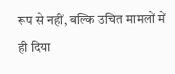रूप से नहीं, बल्कि उचित मामलों में ही दिया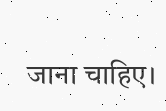जाना चाहिए।